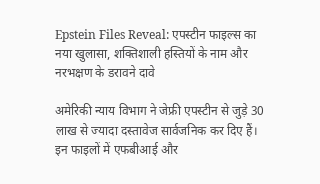Epstein Files Reveal: एपस्टीन फाइल्स का नया खुलासा, शक्तिशाली हस्तियों के नाम और नरभक्षण के डरावने दावे

अमेरिकी न्याय विभाग ने जेफ्री एपस्टीन से जुड़े 30 लाख से ज्यादा दस्तावेज सार्वजनिक कर दिए हैं। इन फाइलों में एफबीआई और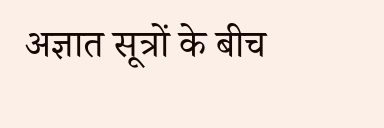अज्ञात सूत्रों के बीच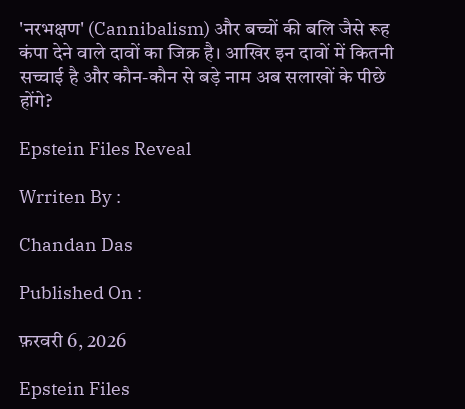'नरभक्षण' (Cannibalism) और बच्चों की बलि जैसे रूह कंपा देने वाले दावों का जिक्र है। आखिर इन दावों में कितनी सच्चाई है और कौन-कौन से बड़े नाम अब सलाखों के पीछे होंगे?

Epstein Files Reveal

Wrriten By :

Chandan Das

Published On :

फ़रवरी 6, 2026

Epstein Files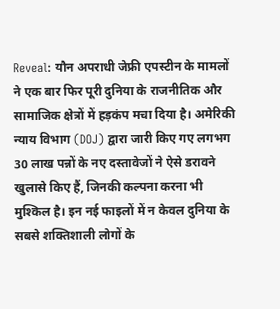Reveal: यौन अपराधी जेफ्री एपस्टीन के मामलों ने एक बार फिर पूरी दुनिया के राजनीतिक और सामाजिक क्षेत्रों में हड़कंप मचा दिया है। अमेरिकी न्याय विभाग (DOJ) द्वारा जारी किए गए लगभग 30 लाख पन्नों के नए दस्तावेजों ने ऐसे डरावने खुलासे किए हैं, जिनकी कल्पना करना भी मुश्किल है। इन नई फाइलों में न केवल दुनिया के सबसे शक्तिशाली लोगों के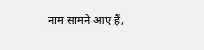नाम सामने आए हैं,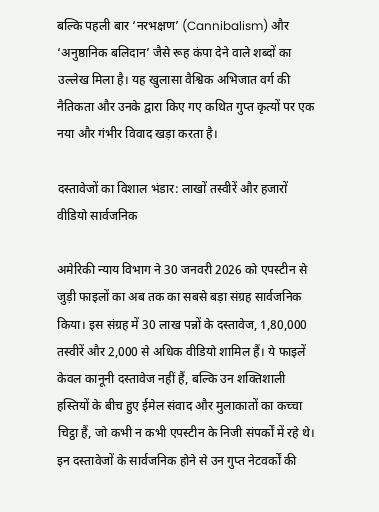बल्कि पहली बार ‘नरभक्षण’ (Cannibalism) और ‘अनुष्ठानिक बलिदान’ जैसे रूह कंपा देने वाले शब्दों का उल्लेख मिला है। यह खुलासा वैश्विक अभिजात वर्ग की नैतिकता और उनके द्वारा किए गए कथित गुप्त कृत्यों पर एक नया और गंभीर विवाद खड़ा करता है।

दस्तावेजों का विशाल भंडार: लाखों तस्वीरें और हजारों वीडियो सार्वजनिक

अमेरिकी न्याय विभाग ने 30 जनवरी 2026 को एपस्टीन से जुड़ी फाइलों का अब तक का सबसे बड़ा संग्रह सार्वजनिक किया। इस संग्रह में 30 लाख पन्नों के दस्तावेज, 1,80,000 तस्वीरें और 2,000 से अधिक वीडियो शामिल हैं। ये फाइलें केवल कानूनी दस्तावेज नहीं हैं, बल्कि उन शक्तिशाली हस्तियों के बीच हुए ईमेल संवाद और मुलाकातों का कच्चा चिट्ठा हैं, जो कभी न कभी एपस्टीन के निजी संपर्कों में रहे थे। इन दस्तावेजों के सार्वजनिक होने से उन गुप्त नेटवर्कों की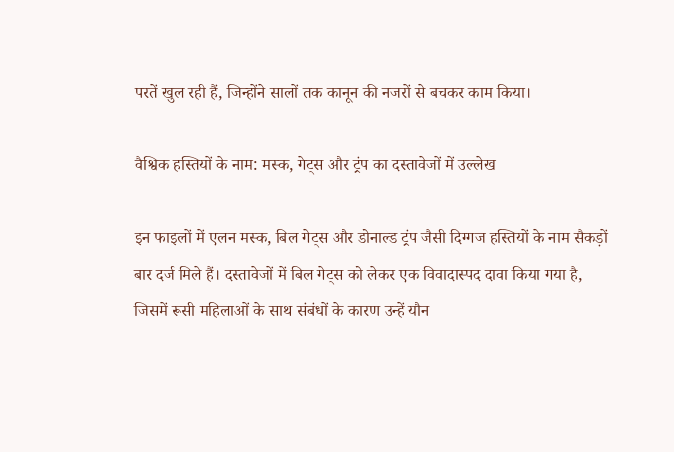परतें खुल रही हैं, जिन्होंने सालों तक कानून की नजरों से बचकर काम किया।

वैश्विक हस्तियों के नाम: मस्क, गेट्स और ट्रंप का दस्तावेजों में उल्लेख

इन फाइलों में एलन मस्क, बिल गेट्स और डोनाल्ड ट्रंप जैसी दिग्गज हस्तियों के नाम सैकड़ों बार दर्ज मिले हैं। दस्तावेजों में बिल गेट्स को लेकर एक विवादास्पद दावा किया गया है, जिसमें रूसी महिलाओं के साथ संबंधों के कारण उन्हें यौन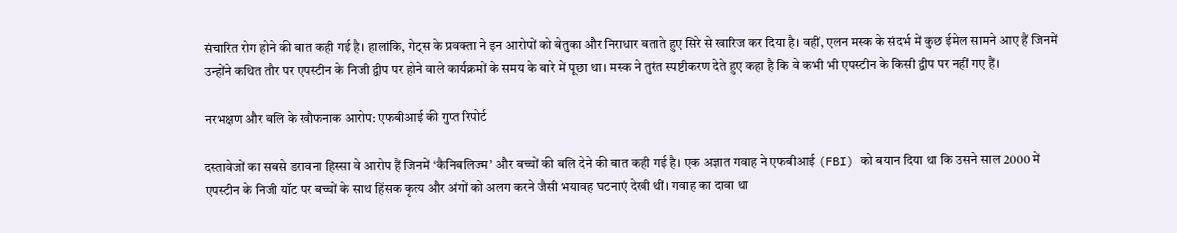संचारित रोग होने की बात कही गई है। हालांकि, गेट्स के प्रवक्ता ने इन आरोपों को बेतुका और निराधार बताते हुए सिरे से खारिज कर दिया है। वहीं, एलन मस्क के संदर्भ में कुछ ईमेल सामने आए हैं जिनमें उन्होंने कथित तौर पर एपस्टीन के निजी द्वीप पर होने वाले कार्यक्रमों के समय के बारे में पूछा था। मस्क ने तुरंत स्पष्टीकरण देते हुए कहा है कि वे कभी भी एपस्टीन के किसी द्वीप पर नहीं गए हैं।

नरभक्षण और बलि के खौफनाक आरोप: एफबीआई की गुप्त रिपोर्ट

दस्तावेजों का सबसे डरावना हिस्सा वे आरोप हैं जिनमें ‘कैनिबलिज्म’ और बच्चों की बलि देने की बात कही गई है। एक अज्ञात गवाह ने एफबीआई (FBI) को बयान दिया था कि उसने साल 2000 में एपस्टीन के निजी यॉट पर बच्चों के साथ हिंसक कृत्य और अंगों को अलग करने जैसी भयावह घटनाएं देखी थीं। गवाह का दावा था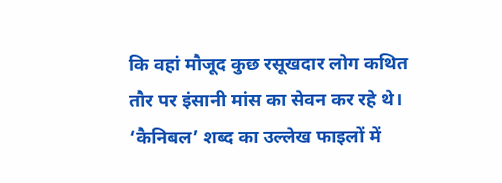कि वहां मौजूद कुछ रसूखदार लोग कथित तौर पर इंसानी मांस का सेवन कर रहे थे। ‘कैनिबल’ शब्द का उल्लेख फाइलों में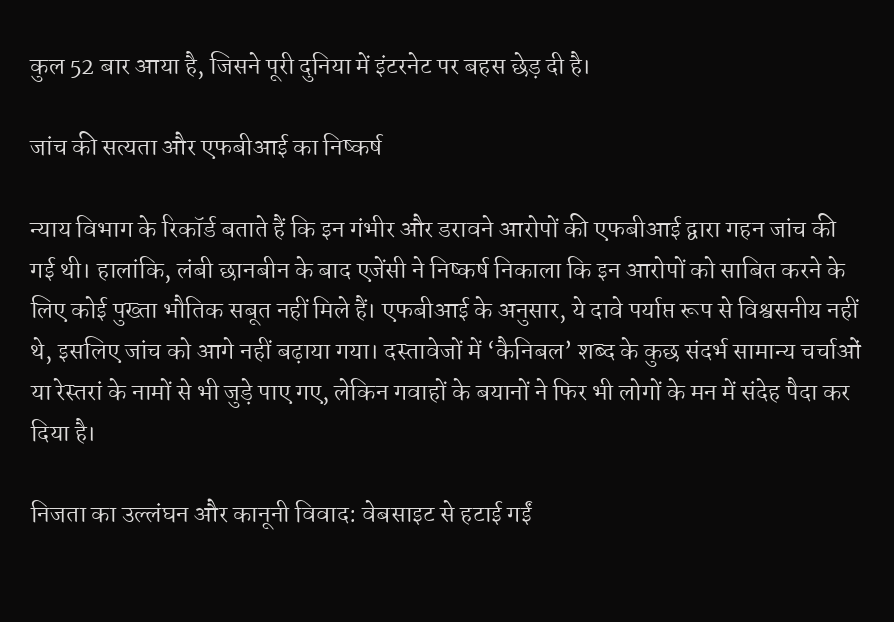कुल 52 बार आया है, जिसने पूरी दुनिया में इंटरनेट पर बहस छेड़ दी है।

जांच की सत्यता और एफबीआई का निष्कर्ष

न्याय विभाग के रिकॉर्ड बताते हैं कि इन गंभीर और डरावने आरोपों की एफबीआई द्वारा गहन जांच की गई थी। हालांकि, लंबी छानबीन के बाद एजेंसी ने निष्कर्ष निकाला कि इन आरोपों को साबित करने के लिए कोई पुख्ता भौतिक सबूत नहीं मिले हैं। एफबीआई के अनुसार, ये दावे पर्याप्त रूप से विश्वसनीय नहीं थे, इसलिए जांच को आगे नहीं बढ़ाया गया। दस्तावेजों में ‘कैनिबल’ शब्द के कुछ संदर्भ सामान्य चर्चाओं या रेस्तरां के नामों से भी जुड़े पाए गए, लेकिन गवाहों के बयानों ने फिर भी लोगों के मन में संदेह पैदा कर दिया है।

निजता का उल्लंघन और कानूनी विवाद: वेबसाइट से हटाई गईं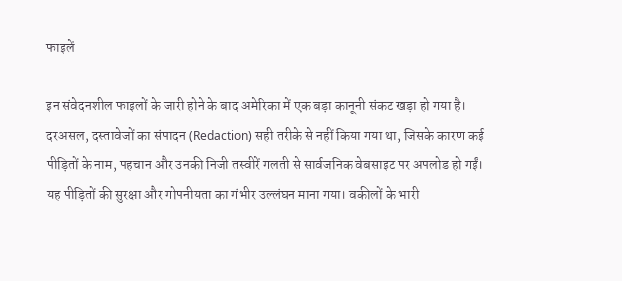फाइलें

इन संवेदनशील फाइलों के जारी होने के बाद अमेरिका में एक बड़ा कानूनी संकट खड़ा हो गया है। दरअसल, दस्तावेजों का संपादन (Redaction) सही तरीके से नहीं किया गया था, जिसके कारण कई पीड़ितों के नाम, पहचान और उनकी निजी तस्वीरें गलती से सार्वजनिक वेबसाइट पर अपलोड हो गईं। यह पीड़ितों की सुरक्षा और गोपनीयता का गंभीर उल्लंघन माना गया। वकीलों के भारी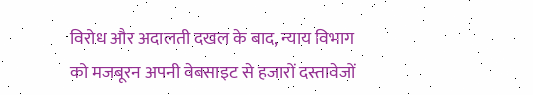विरोध और अदालती दखल के बाद, न्याय विभाग को मजबूरन अपनी वेबसाइट से हजारों दस्तावेजों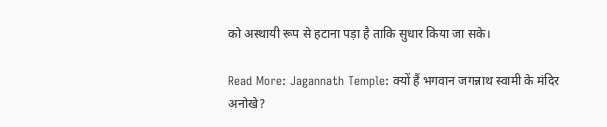को अस्थायी रूप से हटाना पड़ा है ताकि सुधार किया जा सके।

Read More: Jagannath Temple: क्यों हैं भगवान जगन्नाथ स्वामी के मंदिर अनोखे?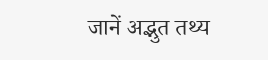जानें अद्भुत तथ्य